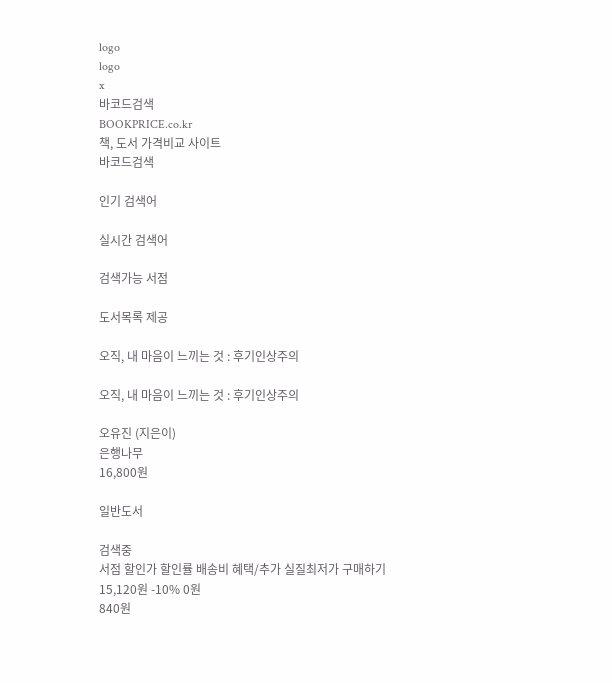logo
logo
x
바코드검색
BOOKPRICE.co.kr
책, 도서 가격비교 사이트
바코드검색

인기 검색어

실시간 검색어

검색가능 서점

도서목록 제공

오직, 내 마음이 느끼는 것 : 후기인상주의

오직, 내 마음이 느끼는 것 : 후기인상주의

오유진 (지은이)
은행나무
16,800원

일반도서

검색중
서점 할인가 할인률 배송비 혜택/추가 실질최저가 구매하기
15,120원 -10% 0원
840원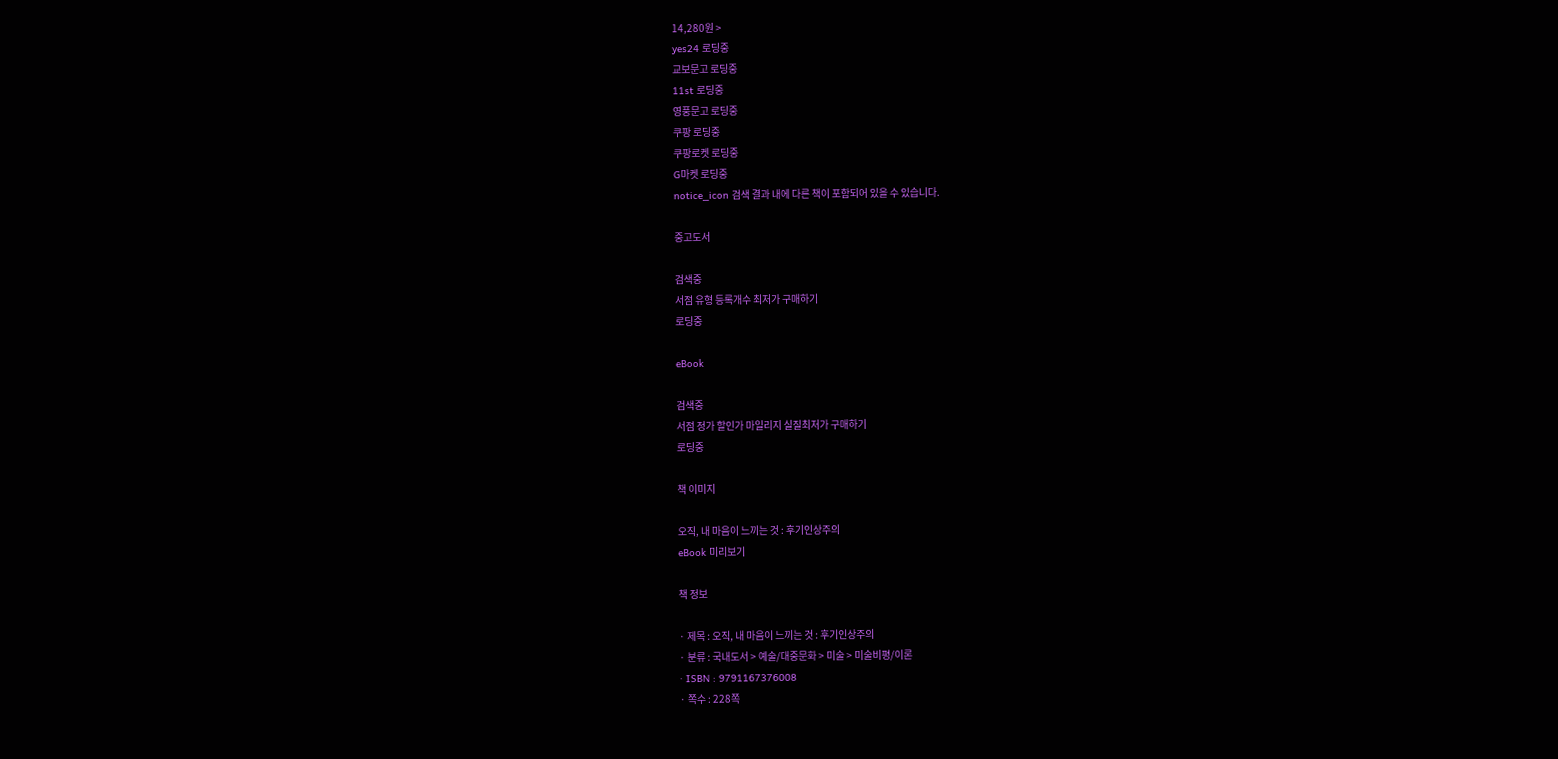14,280원 >
yes24 로딩중
교보문고 로딩중
11st 로딩중
영풍문고 로딩중
쿠팡 로딩중
쿠팡로켓 로딩중
G마켓 로딩중
notice_icon 검색 결과 내에 다른 책이 포함되어 있을 수 있습니다.

중고도서

검색중
서점 유형 등록개수 최저가 구매하기
로딩중

eBook

검색중
서점 정가 할인가 마일리지 실질최저가 구매하기
로딩중

책 이미지

오직, 내 마음이 느끼는 것 : 후기인상주의
eBook 미리보기

책 정보

· 제목 : 오직, 내 마음이 느끼는 것 : 후기인상주의
· 분류 : 국내도서 > 예술/대중문화 > 미술 > 미술비평/이론
· ISBN : 9791167376008
· 쪽수 : 228쪽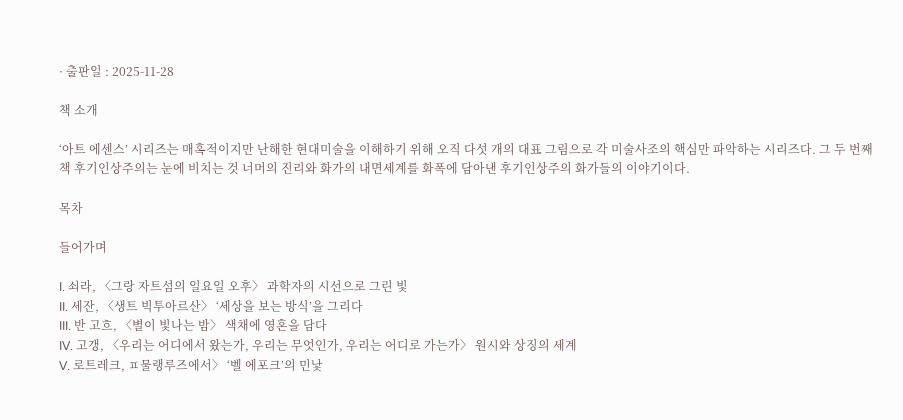· 출판일 : 2025-11-28

책 소개

‘아트 에센스’ 시리즈는 매혹적이지만 난해한 현대미술을 이해하기 위해 오직 다섯 개의 대표 그림으로 각 미술사조의 핵심만 파악하는 시리즈다. 그 두 번째 책 후기인상주의는 눈에 비치는 것 너머의 진리와 화가의 내면세계를 화폭에 담아낸 후기인상주의 화가들의 이야기이다.

목차

들어가며

I. 쇠라, 〈그랑 자트섬의 일요일 오후〉 과학자의 시선으로 그린 빛
II. 세잔, 〈생트 빅투아르산〉 ‘세상을 보는 방식’을 그리다
III. 반 고흐, 〈별이 빛나는 밤〉 색채에 영혼을 담다
IV. 고갱, 〈우리는 어디에서 왔는가, 우리는 무엇인가, 우리는 어디로 가는가〉 원시와 상징의 세계
V. 로트레크, ㅍ물랭루즈에서〉 ‘벨 에포크’의 민낯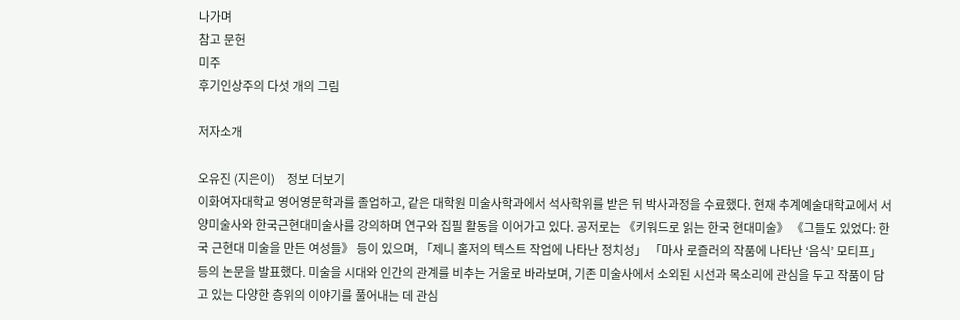나가며
참고 문헌
미주
후기인상주의 다섯 개의 그림

저자소개

오유진 (지은이)    정보 더보기
이화여자대학교 영어영문학과를 졸업하고, 같은 대학원 미술사학과에서 석사학위를 받은 뒤 박사과정을 수료했다. 현재 추계예술대학교에서 서양미술사와 한국근현대미술사를 강의하며 연구와 집필 활동을 이어가고 있다. 공저로는 《키워드로 읽는 한국 현대미술》 《그들도 있었다: 한국 근현대 미술을 만든 여성들》 등이 있으며, 「제니 홀저의 텍스트 작업에 나타난 정치성」 「마사 로즐러의 작품에 나타난 ‘음식’ 모티프」 등의 논문을 발표했다. 미술을 시대와 인간의 관계를 비추는 거울로 바라보며, 기존 미술사에서 소외된 시선과 목소리에 관심을 두고 작품이 담고 있는 다양한 층위의 이야기를 풀어내는 데 관심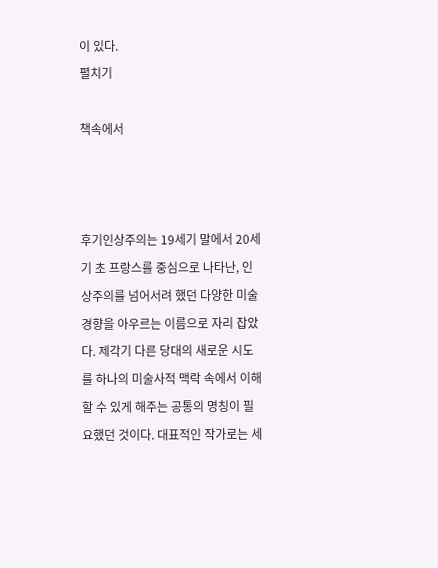이 있다.
펼치기

책속에서



후기인상주의는 19세기 말에서 20세기 초 프랑스를 중심으로 나타난, 인상주의를 넘어서려 했던 다양한 미술 경향을 아우르는 이름으로 자리 잡았다. 제각기 다른 당대의 새로운 시도를 하나의 미술사적 맥락 속에서 이해할 수 있게 해주는 공통의 명칭이 필요했던 것이다. 대표적인 작가로는 세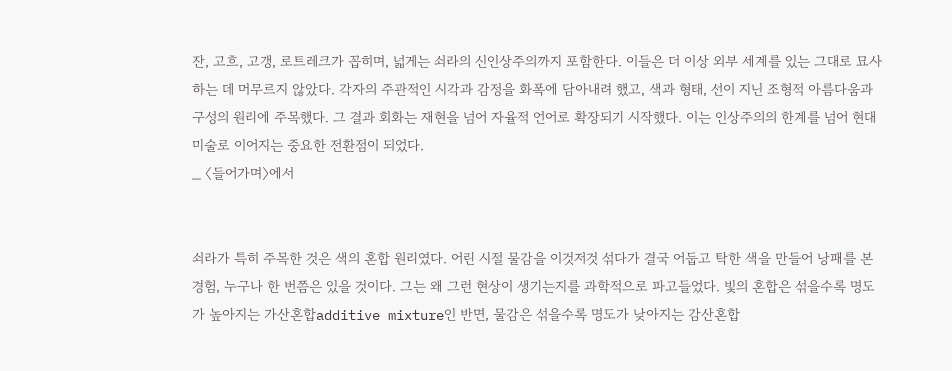잔, 고흐, 고갱, 로트레크가 꼽히며, 넓게는 쇠라의 신인상주의까지 포함한다. 이들은 더 이상 외부 세계를 있는 그대로 묘사하는 데 머무르지 않았다. 각자의 주관적인 시각과 감정을 화폭에 담아내려 했고, 색과 형태, 선이 지닌 조형적 아름다움과 구성의 원리에 주목했다. 그 결과 회화는 재현을 넘어 자율적 언어로 확장되기 시작했다. 이는 인상주의의 한계를 넘어 현대미술로 이어지는 중요한 전환점이 되었다.
_ 〈들어가며〉에서


쇠라가 특히 주목한 것은 색의 혼합 원리였다. 어린 시절 물감을 이것저것 섞다가 결국 어둡고 탁한 색을 만들어 낭패를 본 경험, 누구나 한 번쯤은 있을 것이다. 그는 왜 그런 현상이 생기는지를 과학적으로 파고들었다. 빛의 혼합은 섞을수록 명도가 높아지는 가산혼합additive mixture인 반면, 물감은 섞을수록 명도가 낮아지는 감산혼합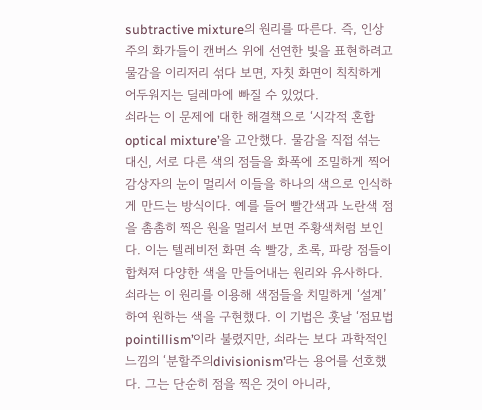subtractive mixture의 원리를 따른다. 즉, 인상주의 화가들이 캔버스 위에 선연한 빛을 표현하려고 물감을 이리저리 섞다 보면, 자칫 화면이 칙칙하게 어두워지는 딜레마에 빠질 수 있었다.
쇠라는 이 문제에 대한 해결책으로 ‘시각적 혼합optical mixture’을 고안했다. 물감을 직접 섞는 대신, 서로 다른 색의 점들을 화폭에 조밀하게 찍어 감상자의 눈이 멀리서 이들을 하나의 색으로 인식하게 만드는 방식이다. 예를 들어 빨간색과 노란색 점을 촘촘히 찍은 원을 멀리서 보면 주황색처럼 보인다. 이는 텔레비전 화면 속 빨강, 초록, 파랑 점들이 합쳐져 다양한 색을 만들어내는 원리와 유사하다. 쇠라는 이 원리를 이용해 색점들을 치밀하게 ‘설계’하여 원하는 색을 구현했다. 이 기법은 훗날 ‘점묘법pointillism’이라 불렸지만, 쇠라는 보다 과학적인 느낌의 ‘분할주의divisionism’라는 용어를 선호했다. 그는 단순히 점을 찍은 것이 아니라,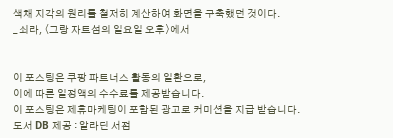색채 지각의 원리를 철저히 계산하여 화면을 구축했던 것이다.
_ 쇠라, 〈그랑 자트섬의 일요일 오후〉에서


이 포스팅은 쿠팡 파트너스 활동의 일환으로,
이에 따른 일정액의 수수료를 제공받습니다.
이 포스팅은 제휴마케팅이 포함된 광고로 커미션을 지급 받습니다.
도서 DB 제공 : 알라딘 서점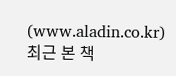(www.aladin.co.kr)
최근 본 책